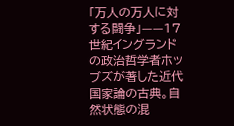「万人の万人に対する闘争」——17世紀イングランドの政治哲学者ホッブズが著した近代国家論の古典。自然状態の混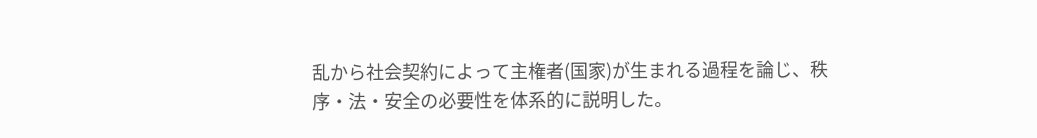乱から社会契約によって主権者(国家)が生まれる過程を論じ、秩序・法・安全の必要性を体系的に説明した。